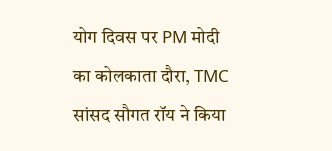योग दिवस पर PM मोदी का कोलकाता दौरा, TMC सांसद सौगत रॉय ने किया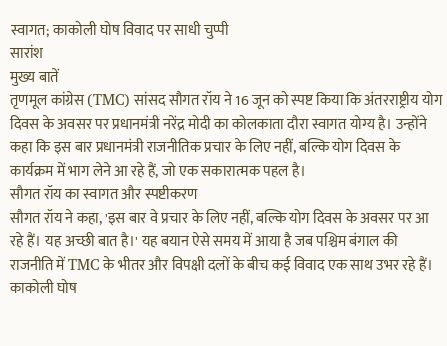स्वागत; काकोली घोष विवाद पर साधी चुप्पी
सारांश
मुख्य बातें
तृणमूल कांग्रेस (TMC) सांसद सौगत रॉय ने 16 जून को स्पष्ट किया कि अंतरराष्ट्रीय योग दिवस के अवसर पर प्रधानमंत्री नरेंद्र मोदी का कोलकाता दौरा स्वागत योग्य है। उन्होंने कहा कि इस बार प्रधानमंत्री राजनीतिक प्रचार के लिए नहीं, बल्कि योग दिवस के कार्यक्रम में भाग लेने आ रहे हैं, जो एक सकारात्मक पहल है।
सौगत रॉय का स्वागत और स्पष्टीकरण
सौगत रॉय ने कहा, 'इस बार वे प्रचार के लिए नहीं, बल्कि योग दिवस के अवसर पर आ रहे हैं। यह अच्छी बात है।' यह बयान ऐसे समय में आया है जब पश्चिम बंगाल की राजनीति में TMC के भीतर और विपक्षी दलों के बीच कई विवाद एक साथ उभर रहे हैं।
काकोली घोष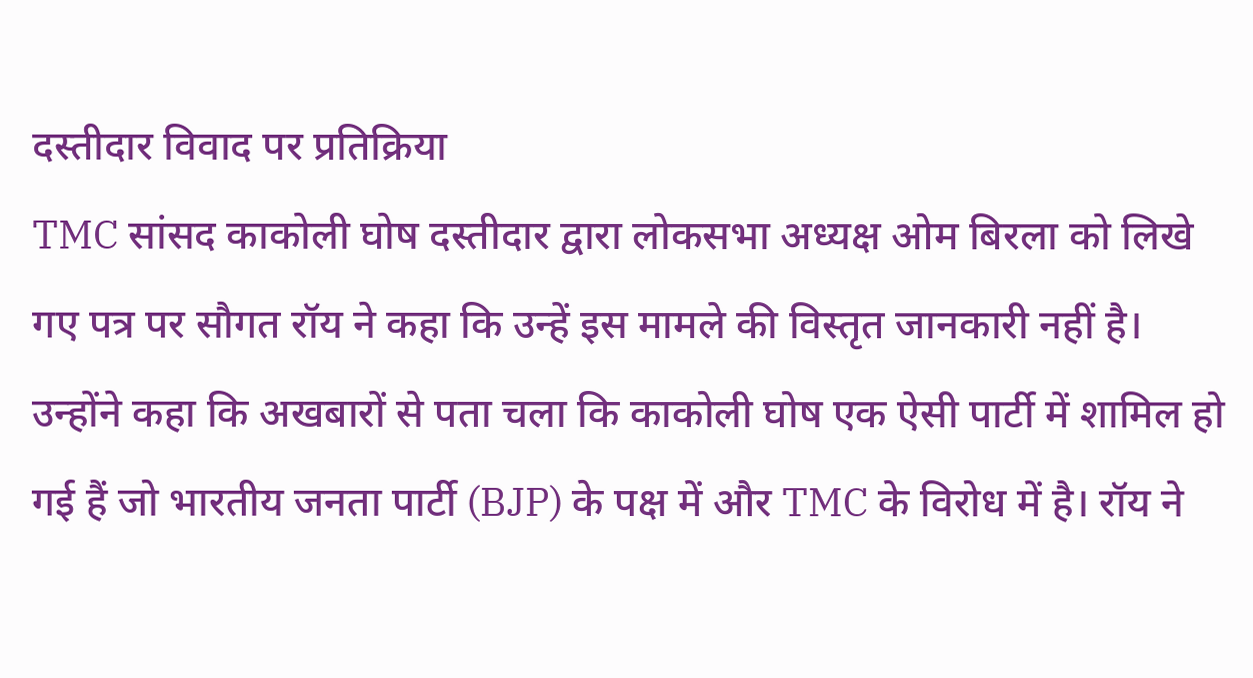दस्तीदार विवाद पर प्रतिक्रिया
TMC सांसद काकोली घोष दस्तीदार द्वारा लोकसभा अध्यक्ष ओम बिरला को लिखे गए पत्र पर सौगत रॉय ने कहा कि उन्हें इस मामले की विस्तृत जानकारी नहीं है। उन्होंने कहा कि अखबारों से पता चला कि काकोली घोष एक ऐसी पार्टी में शामिल हो गई हैं जो भारतीय जनता पार्टी (BJP) के पक्ष में और TMC के विरोध में है। रॉय ने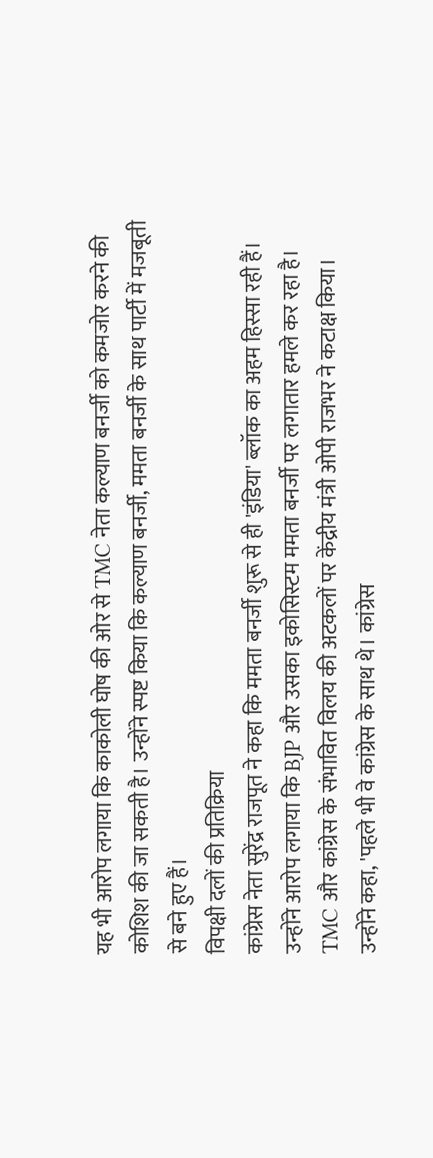यह भी आरोप लगाया कि काकोली घोष की ओर से TMC नेता कल्याण बनर्जी को कमजोर करने की कोशिश की जा सकती है। उन्होंने स्पष्ट किया कि कल्याण बनर्जी, ममता बनर्जी के साथ पार्टी में मजबूती से बने हुए हैं।
विपक्षी दलों की प्रतिक्रिया
कांग्रेस नेता सुरेंद्र राजपूत ने कहा कि ममता बनर्जी शुरू से ही 'इंडिया' ब्लॉक का अहम हिस्सा रही हैं। उन्होंने आरोप लगाया कि BJP और उसका इकोसिस्टम ममता बनर्जी पर लगातार हमले कर रहा है।
TMC और कांग्रेस के संभावित विलय की अटकलों पर केंद्रीय मंत्री ओपी राजभर ने कटाक्ष किया। उन्होंने कहा, 'पहले भी वे कांग्रेस के साथ थे। कांग्रेस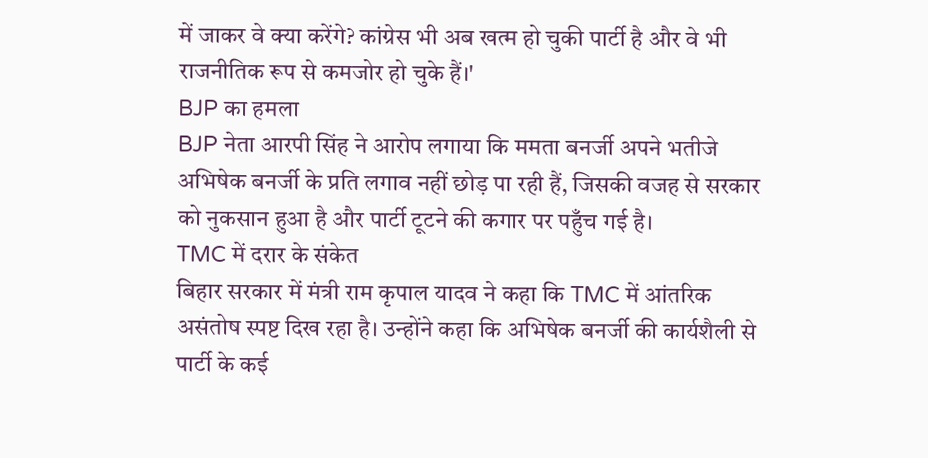में जाकर वे क्या करेंगे? कांग्रेस भी अब खत्म हो चुकी पार्टी है और वे भी राजनीतिक रूप से कमजोर हो चुके हैं।'
BJP का हमला
BJP नेता आरपी सिंह ने आरोप लगाया कि ममता बनर्जी अपने भतीजे अभिषेक बनर्जी के प्रति लगाव नहीं छोड़ पा रही हैं, जिसकी वजह से सरकार को नुकसान हुआ है और पार्टी टूटने की कगार पर पहुँच गई है।
TMC में दरार के संकेत
बिहार सरकार में मंत्री राम कृपाल यादव ने कहा कि TMC में आंतरिक असंतोष स्पष्ट दिख रहा है। उन्होंने कहा कि अभिषेक बनर्जी की कार्यशैली से पार्टी के कई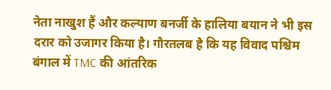नेता नाखुश हैं और कल्याण बनर्जी के हालिया बयान ने भी इस दरार को उजागर किया है। गौरतलब है कि यह विवाद पश्चिम बंगाल में TMC की आंतरिक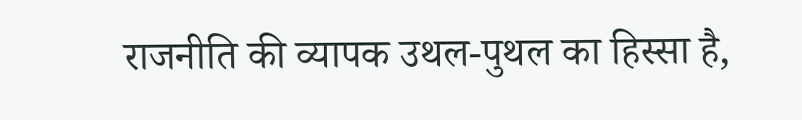राजनीति की व्यापक उथल-पुथल का हिस्सा है,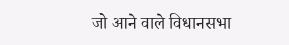जो आने वाले विधानसभा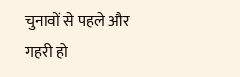चुनावों से पहले और गहरी हो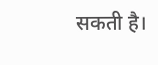सकती है।